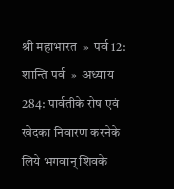श्री महाभारत  »  पर्व 12: शान्ति पर्व  »  अध्याय 284: पार्वतीके रोष एवं खेदका निवारण करनेके लिये भगवान् शिवके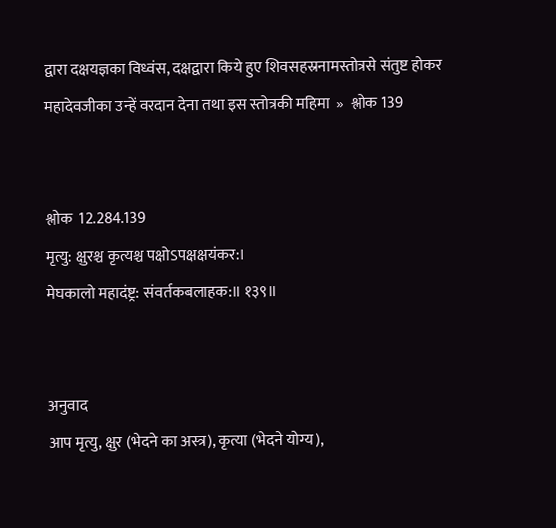द्वारा दक्षयज्ञका विध्वंस, दक्षद्वारा किये हुए शिवसहस्रनामस्तोत्रसे संतुष्ट होकर महादेवजीका उन्हें वरदान देना तथा इस स्तोत्रकी महिमा  »  श्लोक 139


श्लोक  12.284.139
मृत्यु: क्षुरश्च कृत्यश्च पक्षोऽपक्षक्षयंकर:।
मेघकालो महादंष्ट्र: संवर्तकबलाहक:॥ १३९॥


अनुवाद
आप मृत्यु, क्षुर (भेदने का अस्त्र), कृत्या (भेदने योग्य),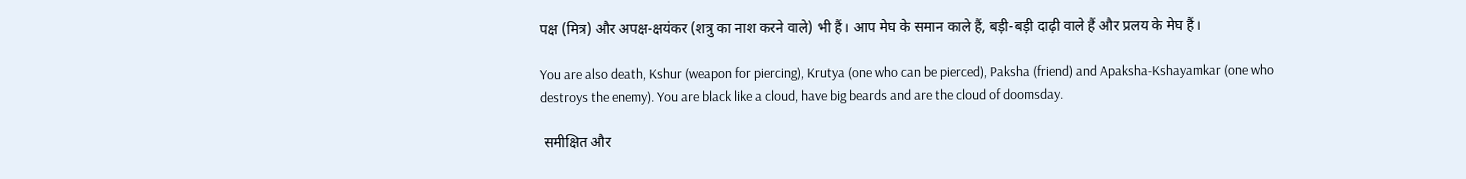पक्ष (मित्र) और अपक्ष-क्षयंकर (शत्रु का नाश करने वाले) भी हैं। आप मेघ के समान काले हैं, बड़ी-बड़ी दाढ़ी वाले हैं और प्रलय के मेघ हैं।

You are also death, Kshur (weapon for piercing), Krutya (one who can be pierced), Paksha (friend) and Apaksha-Kshayamkar (one who destroys the enemy). You are black like a cloud, have big beards and are the cloud of doomsday.

 समीक्षित और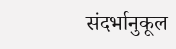संदर्भानुकूल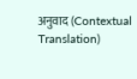अनुवाद (Contextual Translation)